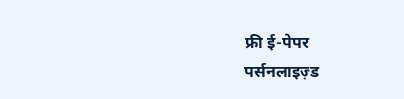फ्री ई-पेपर
पर्सनलाइज़्ड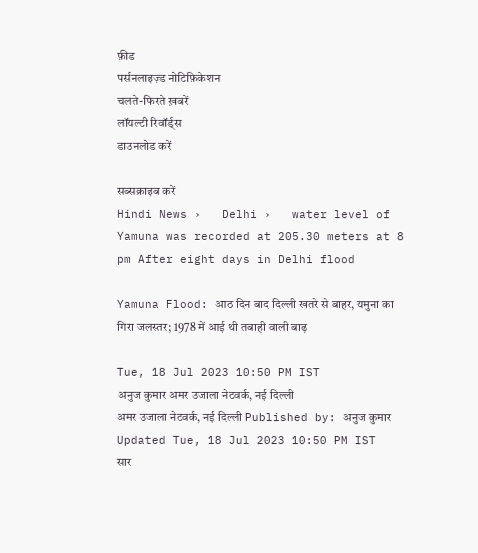फ़ीड
पर्सनलाइज़्ड नोटिफ़िकेशन
चलते-फिरते ख़बरें
लॉयल्टी रिवॉर्ड्स
डाउनलोड करें

सब्सक्राइब करें
Hindi News ›   Delhi ›   water level of Yamuna was recorded at 205.30 meters at 8 pm After eight days in Delhi flood

Yamuna Flood: आठ दिन बाद दिल्ली खतरे से बाहर, यमुना का गिरा जलस्तर; 1978 में आई थी तबाही वाली बाढ़

Tue, 18 Jul 2023 10:50 PM IST
अनुज कुमार अमर उजाला नेटवर्क, नई दिल्ली
अमर उजाला नेटवर्क, नई दिल्ली Published by: अनुज कुमार Updated Tue, 18 Jul 2023 10:50 PM IST
सार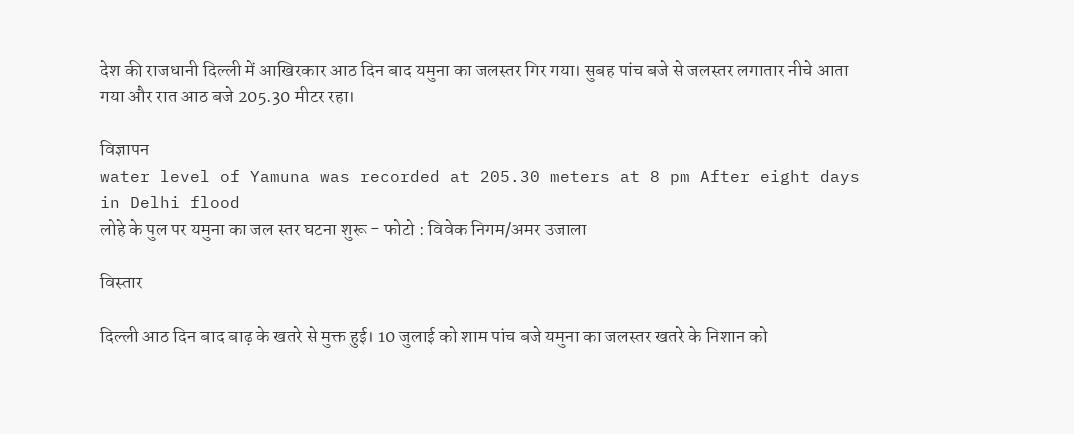देश की राजधानी दिल्ली में आखिरकार आठ दिन बाद यमुना का जलस्तर गिर गया। सुबह पांच बजे से जलस्तर लगातार नीचे आता गया और रात आठ बजे 205.30 मीटर रहा।

विज्ञापन
water level of Yamuna was recorded at 205.30 meters at 8 pm After eight days in Delhi flood
लोहे के पुल पर यमुना का जल स्तर घटना शुरू - फोटो : विवेक निगम/अमर उजाला

विस्तार

दिल्ली आठ दिन बाद बाढ़ के खतरे से मुक्त हुई। 10 जुलाई को शाम पांच बजे यमुना का जलस्तर खतरे के निशान को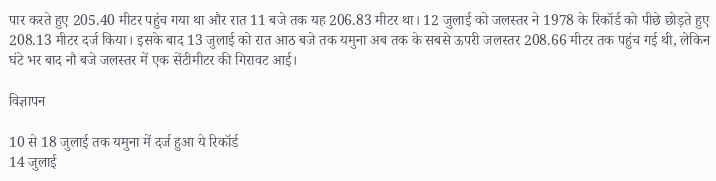पार करते हुए 205.40 मीटर पहुंच गया था और रात 11 बजे तक यह 206.83 मीटर था। 12 जुलाई को जलस्तर ने 1978 के रिकॉर्ड को पीछे छोड़ते हुए 208.13 मीटर दर्ज किया। इसके बाद 13 जुलाई को रात आठ बजे तक यमुना अब तक के सबसे ऊपरी जलस्तर 208.66 मीटर तक पहुंच गई थी, लेकिन घंटे भर बाद नौ बजे जलस्तर में एक सेंटीमीटर की गिरावट आई।

विज्ञापन

10 से 18 जुलाई तक यमुना में दर्ज हुआ ये रिकॉर्ड
14 जुलाई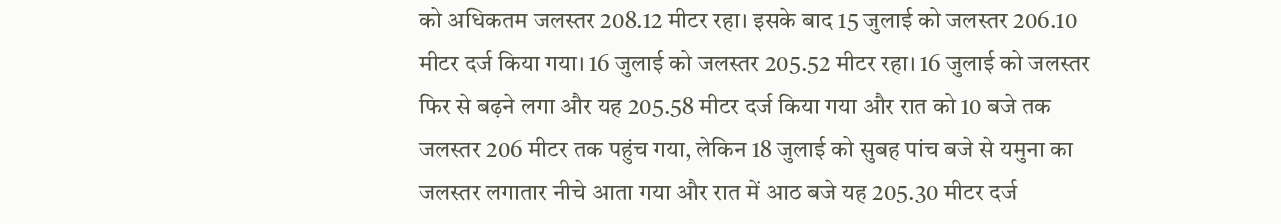को अधिकतम जलस्तर 208.12 मीटर रहा। इसके बाद 15 जुलाई को जलस्तर 206.10 मीटर दर्ज किया गया। 16 जुलाई को जलस्तर 205.52 मीटर रहा। 16 जुलाई को जलस्तर फिर से बढ़ने लगा और यह 205.58 मीटर दर्ज किया गया और रात को 10 बजे तक जलस्तर 206 मीटर तक पहुंच गया, लेकिन 18 जुलाई को सुबह पांच बजे से यमुना का जलस्तर लगातार नीचे आता गया और रात में आठ बजे यह 205.30 मीटर दर्ज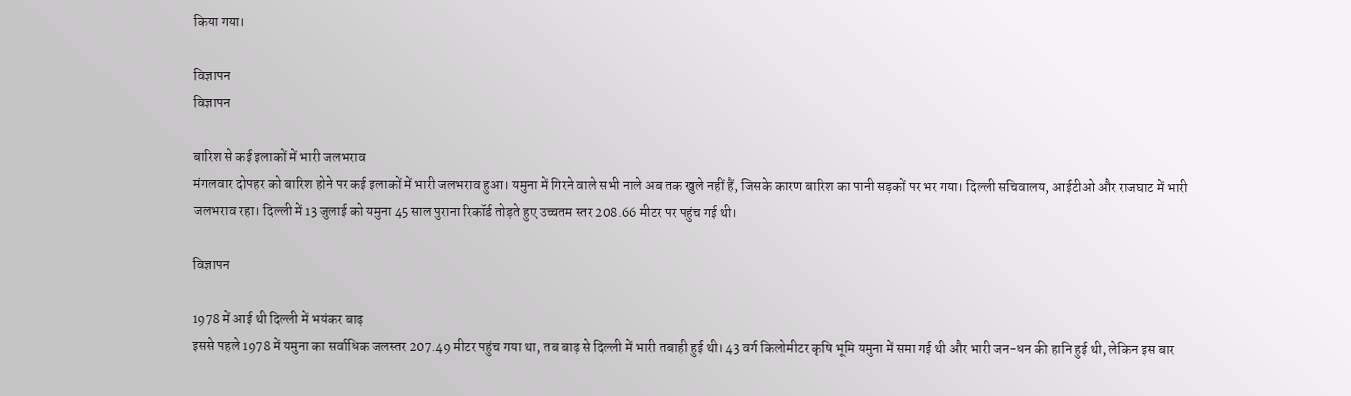किया गया।

विज्ञापन
विज्ञापन

बारिश से कई इलाकों में भारी जलभराव
मंगलवार दोपहर को बारिश होने पर कई इलाकों में भारी जलभराव हुआ। यमुना में गिरने वाले सभी नाले अब तक खुले नहीं हैं, जिसके कारण बारिश का पानी सड़कों पर भर गया। दिल्ली सचिवालय, आईटीओ और राजघाट में भारी जलभराव रहा। दिल्ली में 13 जुलाई को यमुना 45 साल पुराना रिकॉर्ड तोड़ते हुए उच्चतम स्तर 208.66 मीटर पर पहुंच गई थी।

विज्ञापन

1978 में आई थी दिल्ली में भयंकर बाढ़
इससे पहले 1978 में यमुना का सर्वाधिक जलस्तर 207.49 मीटर पहुंच गया था, तब बाढ़ से दिल्ली में भारी तबाही हुई थी। 43 वर्ग किलोमीटर कृषि भूमि यमुना में समा गई थी और भारी जन-धन की हानि हुई थी, लेकिन इस बार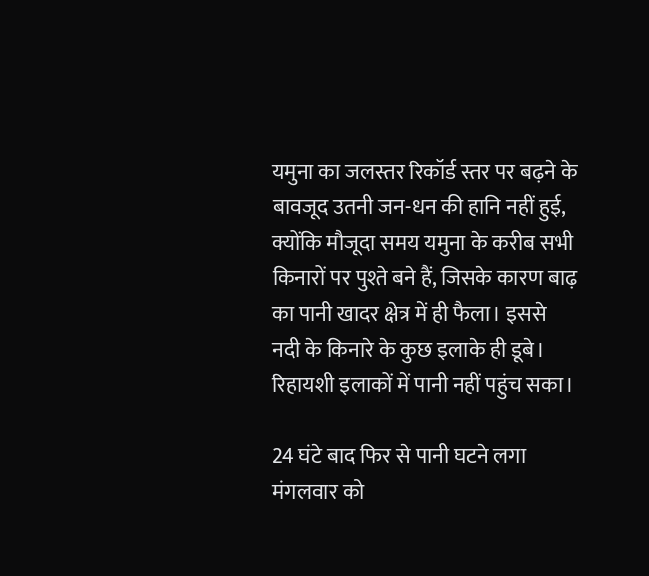यमुना का जलस्तर रिकॉर्ड स्तर पर बढ़ने के बावजूद उतनी जन-धन की हानि नहीं हुई, क्योंकि मौजूदा समय यमुना के करीब सभी किनारों पर पुश्ते बने हैं, जिसके कारण बाढ़ का पानी खादर क्षेत्र में ही फैला। इससे नदी के किनारे के कुछ इलाके ही डूबे। रिहायशी इलाकों में पानी नहीं पहुंच सका।

24 घंटे बाद फिर से पानी घटने लगा
मंगलवार को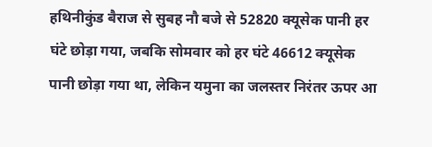हथिनीकुंड बैराज से सुबह नौ बजे से 52820 क्यूसेक पानी हर घंटे छोड़ा गया, जबकि सोमवार को हर घंटे 46612 क्यूसेक पानी छोड़ा गया था, लेकिन यमुना का जलस्तर निरंतर ऊपर आ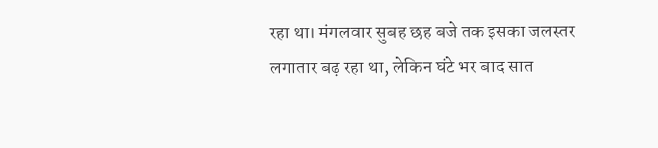रहा था। मंगलवार सुबह छह बजे तक इसका जलस्तर लगातार बढ़ रहा था, लेकिन घंटे भर बाद सात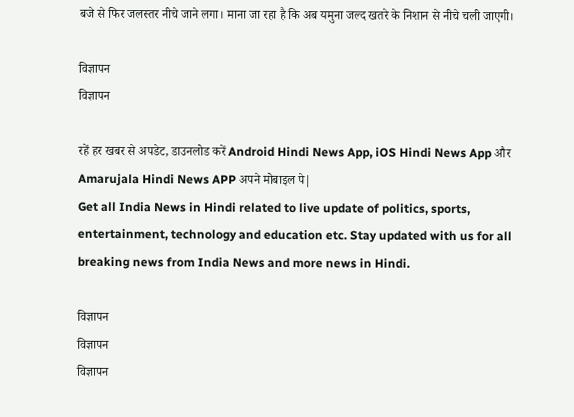बजे से फिर जलस्तर नीचे जाने लगा। माना जा रहा है कि अब यमुना जल्द खतरे के निशान से नीचे चली जाएगी।

विज्ञापन
विज्ञापन

रहें हर खबर से अपडेट, डाउनलोड करें Android Hindi News App, iOS Hindi News App और Amarujala Hindi News APP अपने मोबाइल पे|
Get all India News in Hindi related to live update of politics, sports, entertainment, technology and education etc. Stay updated with us for all breaking news from India News and more news in Hindi.

विज्ञापन
विज्ञापन
विज्ञापन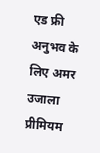एड फ्री अनुभव के लिए अमर उजाला प्रीमियम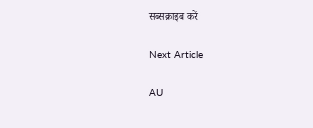सब्सक्राइब करें

Next Article

AU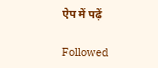ऐप में पढ़ें

Followed